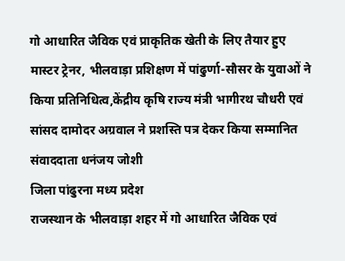गो आधारित जैविक एवं प्राकृतिक खेती के लिए तैयार हुए मास्टर ट्रेनर, भीलवाड़ा प्रशिक्षण में पांढुर्णा-सौसर के युवाओं ने किया प्रतिनिधित्व,केंद्रीय कृषि राज्य मंत्री भागीरथ चौधरी एवं सांसद दामोदर अग्रवाल ने प्रशस्ति पत्र देकर किया सम्मानित
संवाददाता धनंजय जोशी
जिला पांढुरना मध्य प्रदेश
राजस्थान के भीलवाड़ा शहर में गो आधारित जैविक एवं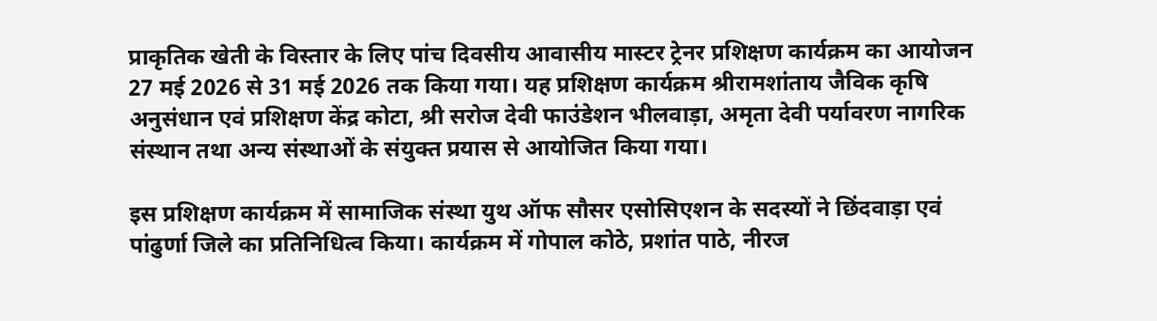प्राकृतिक खेती के विस्तार के लिए पांच दिवसीय आवासीय मास्टर ट्रेनर प्रशिक्षण कार्यक्रम का आयोजन 27 मई 2026 से 31 मई 2026 तक किया गया। यह प्रशिक्षण कार्यक्रम श्रीरामशांताय जैविक कृषि अनुसंधान एवं प्रशिक्षण केंद्र कोटा, श्री सरोज देवी फाउंडेशन भीलवाड़ा, अमृता देवी पर्यावरण नागरिक संस्थान तथा अन्य संस्थाओं के संयुक्त प्रयास से आयोजित किया गया।

इस प्रशिक्षण कार्यक्रम में सामाजिक संस्था युथ ऑफ सौसर एसोसिएशन के सदस्यों ने छिंदवाड़ा एवं पांढुर्णा जिले का प्रतिनिधित्व किया। कार्यक्रम में गोपाल कोठे, प्रशांत पाठे, नीरज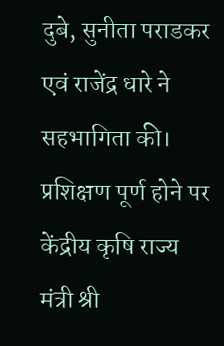दुबे, सुनीता पराडकर एवं राजेंद्र धारे ने सहभागिता की। प्रशिक्षण पूर्ण होने पर केंद्रीय कृषि राज्य मंत्री श्री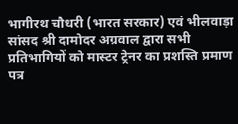भागीरथ चौधरी (भारत सरकार) एवं भीलवाड़ा सांसद श्री दामोदर अग्रवाल द्वारा सभी प्रतिभागियों को मास्टर ट्रेनर का प्रशस्ति प्रमाण पत्र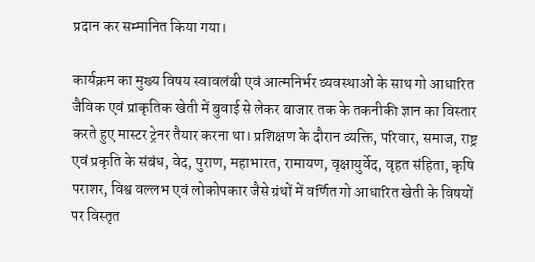प्रदान कर सम्मानित किया गया।

कार्यक्रम का मुख्य विषय स्वावलंबी एवं आत्मनिर्भर व्यवस्थाओं के साथ गो आधारित जैविक एवं प्राकृतिक खेती में बुवाई से लेकर बाजार तक के तकनीकी ज्ञान का विस्तार करते हुए मास्टर ट्रेनर तैयार करना था। प्रशिक्षण के दौरान व्यक्ति, परिवार, समाज, राष्ट्र एवं प्रकृति के संबंध, वेद, पुराण, महाभारत, रामायण, वृक्षायुर्वेद, वृहत संहिता, कृषि पराशर, विश्व वल्लभ एवं लोकोपकार जैसे ग्रंथों में वर्णित गो आधारित खेती के विषयों पर विस्तृत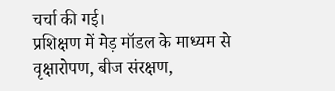चर्चा की गई।
प्रशिक्षण में मेड़ मॉडल के माध्यम से वृक्षारोपण, बीज संरक्षण,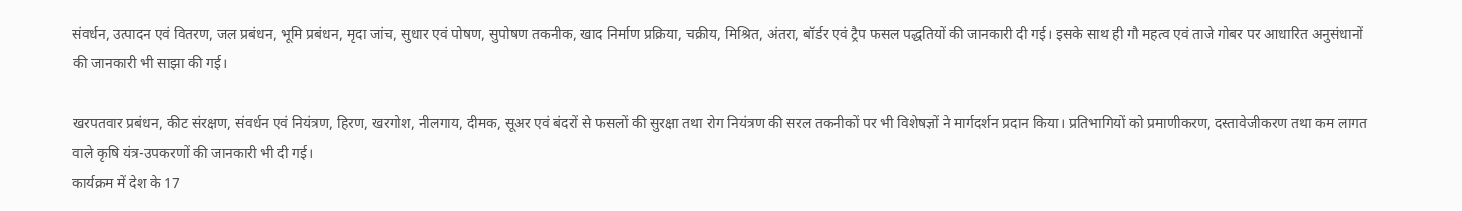संवर्धन, उत्पादन एवं वितरण, जल प्रबंधन, भूमि प्रबंधन, मृदा जांच, सुधार एवं पोषण, सुपोषण तकनीक, खाद निर्माण प्रक्रिया, चक्रीय, मिश्रित, अंतरा, बॉर्डर एवं ट्रैप फसल पद्धतियों की जानकारी दी गई। इसके साथ ही गौ महत्व एवं ताजे गोबर पर आधारित अनुसंधानों की जानकारी भी साझा की गई।

खरपतवार प्रबंधन, कीट संरक्षण, संवर्धन एवं नियंत्रण, हिरण, खरगोश, नीलगाय, दीमक, सूअर एवं बंदरों से फसलों की सुरक्षा तथा रोग नियंत्रण की सरल तकनीकों पर भी विशेषज्ञों ने मार्गदर्शन प्रदान किया। प्रतिभागियों को प्रमाणीकरण, दस्तावेजीकरण तथा कम लागत वाले कृषि यंत्र-उपकरणों की जानकारी भी दी गई।
कार्यक्रम में देश के 17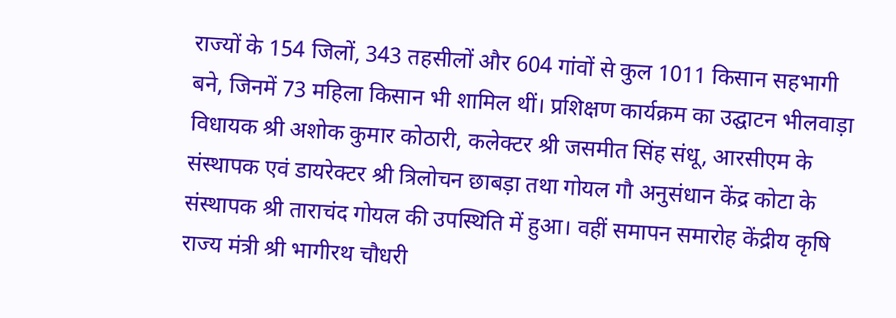राज्यों के 154 जिलों, 343 तहसीलों और 604 गांवों से कुल 1011 किसान सहभागी बने, जिनमें 73 महिला किसान भी शामिल थीं। प्रशिक्षण कार्यक्रम का उद्घाटन भीलवाड़ा विधायक श्री अशोक कुमार कोठारी, कलेक्टर श्री जसमीत सिंह संधू, आरसीएम के संस्थापक एवं डायरेक्टर श्री त्रिलोचन छाबड़ा तथा गोयल गौ अनुसंधान केंद्र कोटा के संस्थापक श्री ताराचंद गोयल की उपस्थिति में हुआ। वहीं समापन समारोह केंद्रीय कृषि राज्य मंत्री श्री भागीरथ चौधरी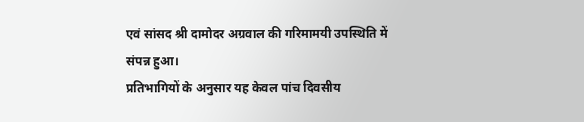एवं सांसद श्री दामोदर अग्रवाल की गरिमामयी उपस्थिति में संपन्न हुआ।
प्रतिभागियों के अनुसार यह केवल पांच दिवसीय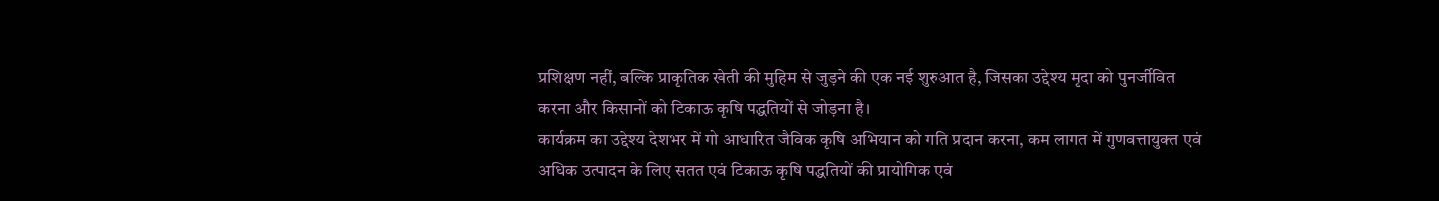प्रशिक्षण नहीं, बल्कि प्राकृतिक खेती की मुहिम से जुड़ने की एक नई शुरुआत है, जिसका उद्देश्य मृदा को पुनर्जीवित करना और किसानों को टिकाऊ कृषि पद्धतियों से जोड़ना है।
कार्यक्रम का उद्देश्य देशभर में गो आधारित जैविक कृषि अभियान को गति प्रदान करना, कम लागत में गुणवत्तायुक्त एवं अधिक उत्पादन के लिए सतत एवं टिकाऊ कृषि पद्धतियों की प्रायोगिक एवं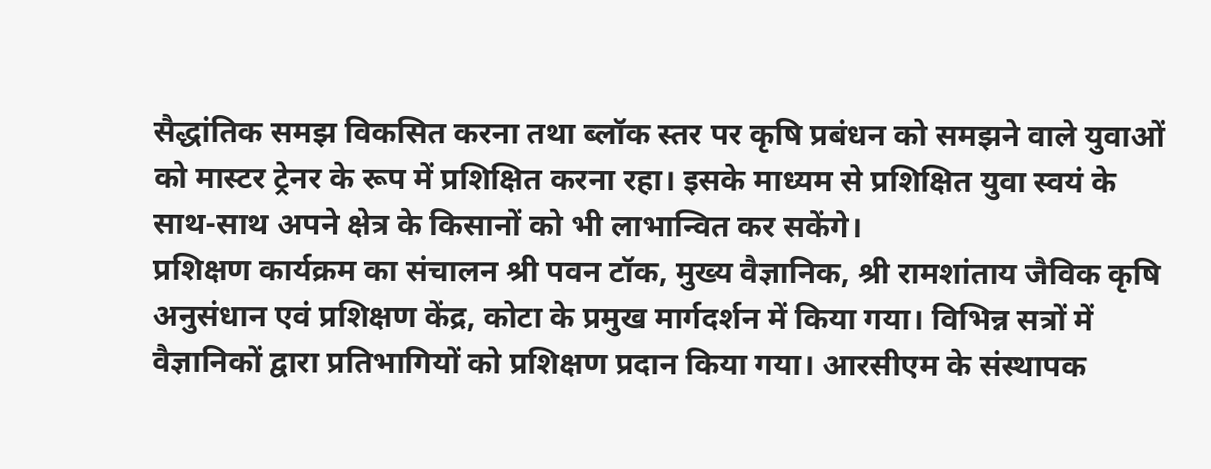सैद्धांतिक समझ विकसित करना तथा ब्लॉक स्तर पर कृषि प्रबंधन को समझने वाले युवाओं को मास्टर ट्रेनर के रूप में प्रशिक्षित करना रहा। इसके माध्यम से प्रशिक्षित युवा स्वयं के साथ-साथ अपने क्षेत्र के किसानों को भी लाभान्वित कर सकेंगे।
प्रशिक्षण कार्यक्रम का संचालन श्री पवन टॉक, मुख्य वैज्ञानिक, श्री रामशांताय जैविक कृषि अनुसंधान एवं प्रशिक्षण केंद्र, कोटा के प्रमुख मार्गदर्शन में किया गया। विभिन्न सत्रों में वैज्ञानिकों द्वारा प्रतिभागियों को प्रशिक्षण प्रदान किया गया। आरसीएम के संस्थापक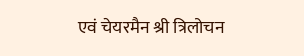एवं चेयरमैन श्री त्रिलोचन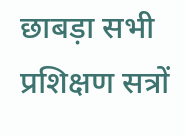छाबड़ा सभी प्रशिक्षण सत्रों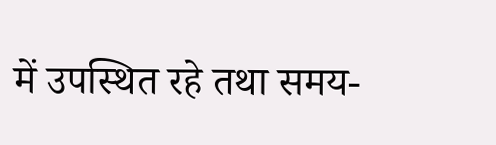में उपस्थित रहे तथा समय-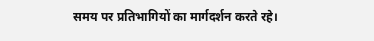समय पर प्रतिभागियों का मार्गदर्शन करते रहे।